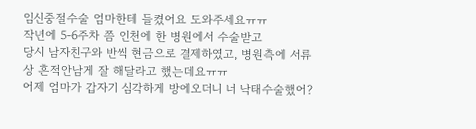임신중절수술 엄마한테 들켰어요 도와주세요ㅠㅠ
작년에 5-6주차 쯤 인천에 한 병원에서 수술받고
당시 남자친구와 반씩 현금으로 결제하였고, 병원측에 서류상 흔적안남게 잘 해달라고 했는데요ㅠㅠ
어제 엄마가 갑자기 심각하게 방에오더니 너 낙태수술했어?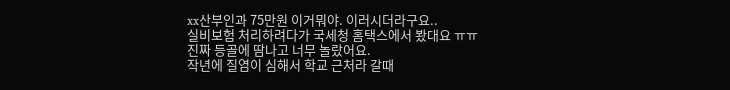xx산부인과 75만원 이거뭐야. 이러시더라구요..
실비보험 처리하려다가 국세청 홈택스에서 봤대요 ㅠㅠ
진짜 등골에 땀나고 너무 놀랐어요.
작년에 질염이 심해서 학교 근처라 갈때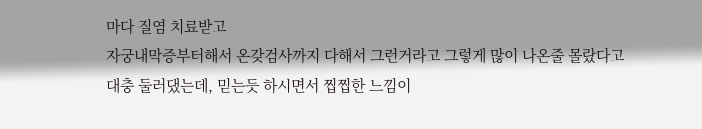마다 질염 치료받고
자궁내막증부터해서 온갖검사까지 다해서 그런거라고 그렇게 많이 나온줄 몰랐다고
대충 둘러댔는데, 믿는듯 하시면서 찝찝한 느낌이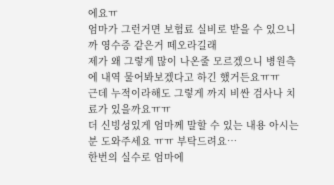에요ㅠ
엄마가 그런거면 보험료 실비로 받을 수 있으니까 영수증 같은거 떼오라길래
제가 왜 그렇게 많이 나온줄 모르겠으니 병원측에 내역 물어봐보겠다고 하긴 했거든요ㅠㅠ
근데 누적이라해도 그렇게 까지 비싼 검사나 치료가 있을까요ㅠㅠ
더 신빙성있게 엄마께 말할 수 있는 내용 아시는분 도와주세요 ㅠㅠ 부탁드려요…
한번의 실수로 엄마에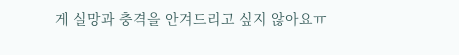게 실망과 충격을 안겨드리고 싶지 않아요ㅠ